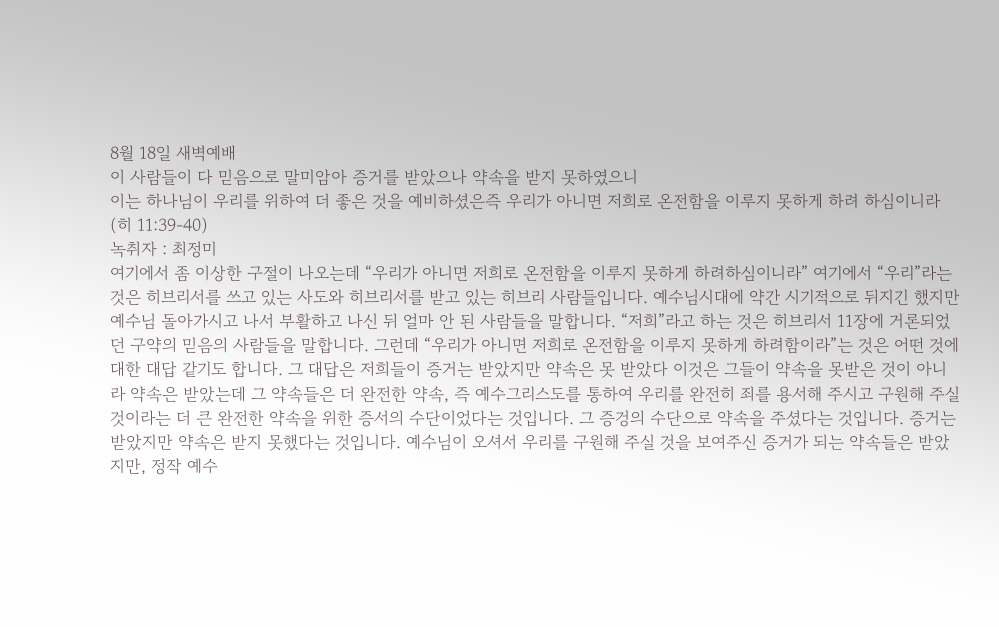8월 18일 새벽예배
이 사람들이 다 믿음으로 말미암아 증거를 받았으나 약속을 받지 못하였으니
이는 하나님이 우리를 위하여 더 좋은 것을 예비하셨은즉 우리가 아니면 저희로 온전함을 이루지 못하게 하려 하심이니라 (히 11:39-40)
녹취자 : 최정미
여기에서 좀 이상한 구절이 나오는데 “우리가 아니면 저희로 온전함을 이루지 못하게 하려하심이니라” 여기에서 “우리”라는 것은 히브리서를 쓰고 있는 사도와 히브리서를 받고 있는 히브리 사람들입니다. 예수님시대에 약간 시기적으로 뒤지긴 했지만 예수님 돌아가시고 나서 부활하고 나신 뒤 얼마 안 된 사람들을 말합니다. “저희”라고 하는 것은 히브리서 11장에 거론되었던 구약의 믿음의 사람들을 말합니다. 그런데 “우리가 아니면 저희로 온전함을 이루지 못하게 하려함이라”는 것은 어떤 것에 대한 대답 같기도 합니다. 그 대답은 저희들이 증거는 받았지만 약속은 못 받았다 이것은 그들이 약속을 못받은 것이 아니라 약속은 받았는데 그 약속들은 더 완전한 약속, 즉 예수그리스도를 통하여 우리를 완전히 죄를 용서해 주시고 구원해 주실 것이라는 더 큰 완전한 약속을 위한 증서의 수단이었다는 것입니다. 그 증겅의 수단으로 약속을 주셨다는 것입니다. 증거는 받았지만 약속은 받지 못했다는 것입니다. 예수님이 오셔서 우리를 구원해 주실 것을 보여주신 증거가 되는 약속들은 받았지만, 정작 예수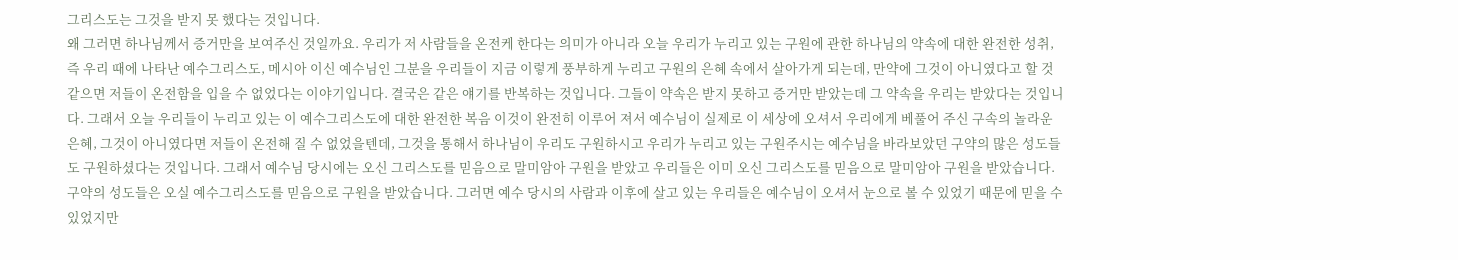그리스도는 그것을 받지 못 했다는 것입니다.
왜 그러면 하나님께서 증거만을 보여주신 것일까요. 우리가 저 사람들을 온전케 한다는 의미가 아니라 오늘 우리가 누리고 있는 구원에 관한 하나님의 약속에 대한 완전한 성취, 즉 우리 때에 나타난 예수그리스도, 메시아 이신 예수님인 그분을 우리들이 지금 이렇게 풍부하게 누리고 구원의 은혜 속에서 살아가게 되는데, 만약에 그것이 아니였다고 할 것 같으면 저들이 온전함을 입을 수 없었다는 이야기입니다. 결국은 같은 얘기를 반복하는 것입니다. 그들이 약속은 받지 못하고 증거만 받았는데 그 약속을 우리는 받았다는 것입니다. 그래서 오늘 우리들이 누리고 있는 이 예수그리스도에 대한 완전한 복음 이것이 완전히 이루어 져서 예수님이 실제로 이 세상에 오셔서 우리에게 베풀어 주신 구속의 놀라운 은혜, 그것이 아니였다면 저들이 온전해 질 수 없었을텐데, 그것을 통해서 하나님이 우리도 구원하시고 우리가 누리고 있는 구원주시는 예수님을 바라보았던 구약의 많은 성도들도 구원하셨다는 것입니다. 그래서 예수님 당시에는 오신 그리스도를 믿음으로 말미암아 구원을 받았고 우리들은 이미 오신 그리스도를 믿음으로 말미암아 구원을 받았습니다.
구약의 성도들은 오실 예수그리스도를 믿음으로 구원을 받았습니다. 그러면 예수 당시의 사람과 이후에 살고 있는 우리들은 예수님이 오셔서 눈으로 볼 수 있었기 때문에 믿을 수 있었지만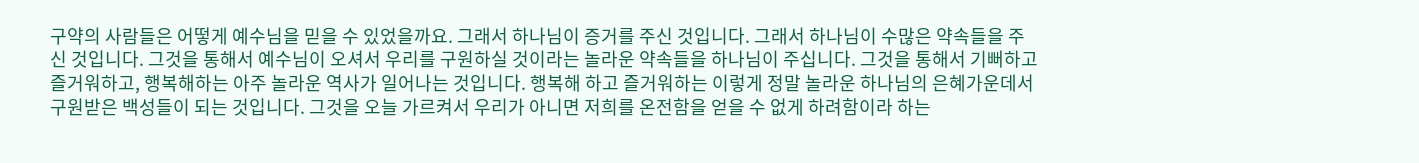구약의 사람들은 어떻게 예수님을 믿을 수 있었을까요. 그래서 하나님이 증거를 주신 것입니다. 그래서 하나님이 수많은 약속들을 주신 것입니다. 그것을 통해서 예수님이 오셔서 우리를 구원하실 것이라는 놀라운 약속들을 하나님이 주십니다. 그것을 통해서 기뻐하고 즐거워하고, 행복해하는 아주 놀라운 역사가 일어나는 것입니다. 행복해 하고 즐거워하는 이렇게 정말 놀라운 하나님의 은혜가운데서 구원받은 백성들이 되는 것입니다. 그것을 오늘 가르켜서 우리가 아니면 저희를 온전함을 얻을 수 없게 하려함이라 하는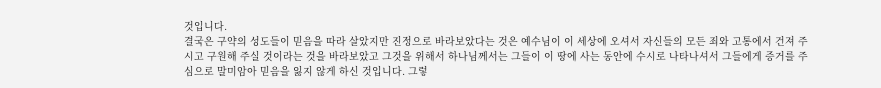것입니다.
결국은 구약의 성도들이 믿음을 따라 살았지만 진정으로 바라보았다는 것은 예수님이 이 세상에 오셔서 자신들의 모든 죄와 고통에서 건져 주시고 구원해 주실 것이라는 것을 바라보았고 그것을 위해서 하나님께서는 그들이 이 땅에 사는 동안에 수시로 나타나셔서 그들에게 증거를 주심으로 말미암아 믿음을 잃지 않게 하신 것입니다. 그렇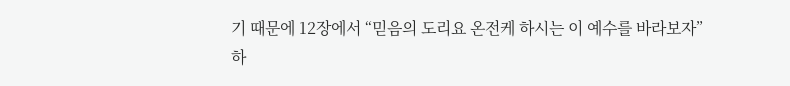기 때문에 12장에서 “믿음의 도리요 온전케 하시는 이 예수를 바라보자” 하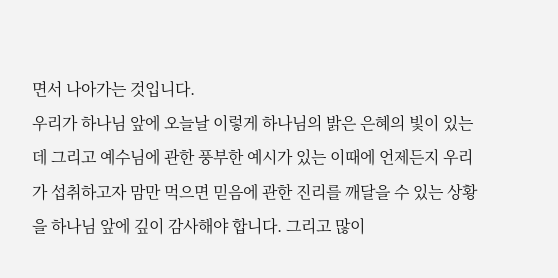면서 나아가는 것입니다.
우리가 하나님 앞에 오늘날 이렇게 하나님의 밝은 은혜의 빛이 있는데 그리고 예수님에 관한 풍부한 예시가 있는 이때에 언제든지 우리가 섭취하고자 맘만 먹으면 믿음에 관한 진리를 깨달을 수 있는 상황을 하나님 앞에 깊이 감사해야 합니다. 그리고 많이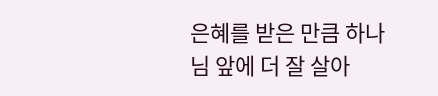은혜를 받은 만큼 하나님 앞에 더 잘 살아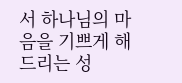서 하나님의 마음을 기쁘게 해 드리는 성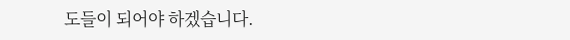도들이 되어야 하겠습니다.